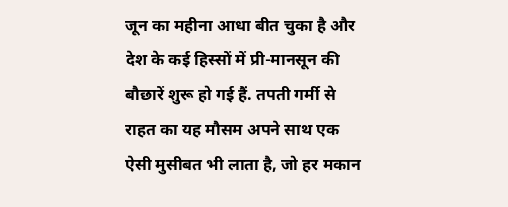जून का महीना आधा बीत चुका है और देश के कई हिस्सों में प्री-मानसून की बौछारें शुरू हो गई हैं. तपती गर्मी से राहत का यह मौसम अपने साथ एक ऐसी मुसीबत भी लाता है, जो हर मकान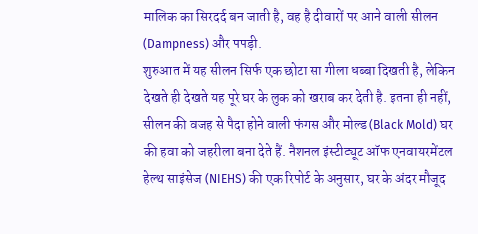मालिक का सिरदर्द बन जाती है, वह है दीवारों पर आने वाली सीलन (Dampness) और पपड़ी.
शुरुआत में यह सीलन सिर्फ एक छोटा सा गीला धब्बा दिखती है, लेकिन देखते ही देखते यह पूरे घर के लुक को खराब कर देती है. इतना ही नहीं, सीलन की वजह से पैदा होने वाली फंगस और मोल्ड (Black Mold) घर की हवा को जहरीला बना देते हैं. नैशनल इंस्टीट्यूट ऑफ एनवायरमेंटल हेल्थ साइंसेज (NIEHS) की एक रिपोर्ट के अनुसार, घर के अंदर मौजूद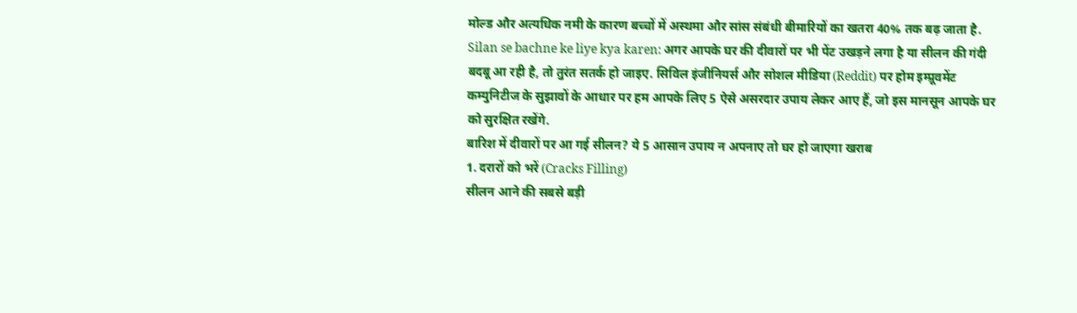मोल्ड और अत्यधिक नमी के कारण बच्चों में अस्थमा और सांस संबंधी बीमारियों का खतरा 40% तक बढ़ जाता है.
Silan se bachne ke liye kya karen: अगर आपके घर की दीवारों पर भी पेंट उखड़ने लगा है या सीलन की गंदी बदबू आ रही है, तो तुरंत सतर्क हो जाइए. सिविल इंजीनियर्स और सोशल मीडिया (Reddit) पर होम इम्प्रूवमेंट कम्युनिटीज के सुझावों के आधार पर हम आपके लिए 5 ऐसे असरदार उपाय लेकर आए हैं, जो इस मानसून आपके घर को सुरक्षित रखेंगे.
बारिश में दीवारों पर आ गई सीलन? ये 5 आसान उपाय न अपनाए तो घर हो जाएगा खराब
1. दरारों को भरें (Cracks Filling)
सीलन आने की सबसे बड़ी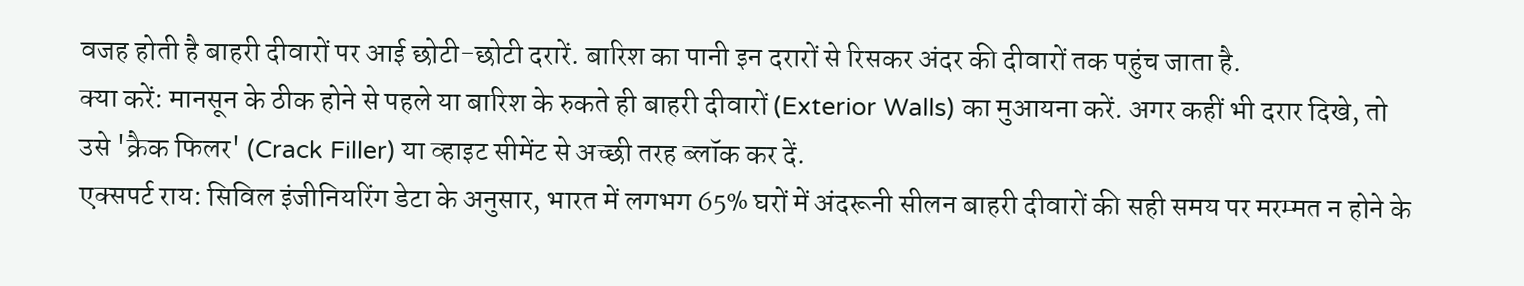वजह होती है बाहरी दीवारों पर आई छोटी-छोटी दरारें. बारिश का पानी इन दरारों से रिसकर अंदर की दीवारों तक पहुंच जाता है.
क्या करें: मानसून के ठीक होने से पहले या बारिश के रुकते ही बाहरी दीवारों (Exterior Walls) का मुआयना करें. अगर कहीं भी दरार दिखे, तो उसे 'क्रैक फिलर' (Crack Filler) या व्हाइट सीमेंट से अच्छी तरह ब्लॉक कर दें.
एक्सपर्ट राय: सिविल इंजीनियरिंग डेटा के अनुसार, भारत में लगभग 65% घरों में अंदरूनी सीलन बाहरी दीवारों की सही समय पर मरम्मत न होने के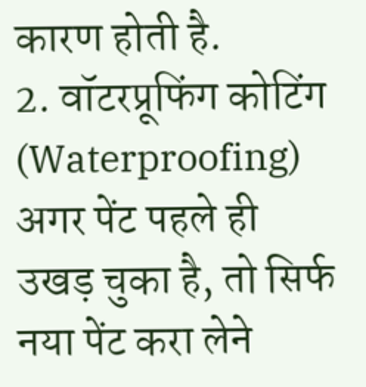कारण होती है.
2. वॉटरप्रूफिंग कोटिंग (Waterproofing)
अगर पेंट पहले ही उखड़ चुका है, तो सिर्फ नया पेंट करा लेने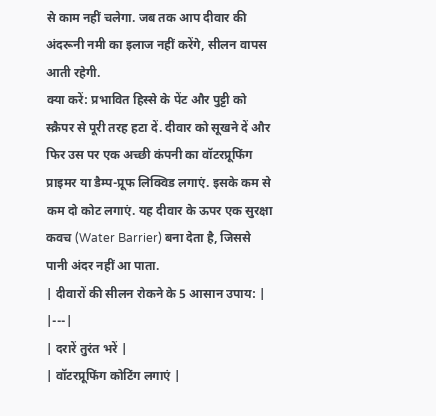से काम नहीं चलेगा. जब तक आप दीवार की अंदरूनी नमी का इलाज नहीं करेंगे, सीलन वापस आती रहेगी.
क्या करें: प्रभावित हिस्से के पेंट और पुट्टी को स्क्रैपर से पूरी तरह हटा दें. दीवार को सूखने दें और फिर उस पर एक अच्छी कंपनी का वॉटरप्रूफिंग प्राइमर या डैम्प-प्रूफ लिक्विड लगाएं. इसके कम से कम दो कोट लगाएं. यह दीवार के ऊपर एक सुरक्षा कवच (Water Barrier) बना देता है, जिससे पानी अंदर नहीं आ पाता.
| दीवारों की सीलन रोकने के 5 आसान उपाय: |
|---|
| दरारें तुरंत भरें |
| वॉटरप्रूफिंग कोटिंग लगाएं |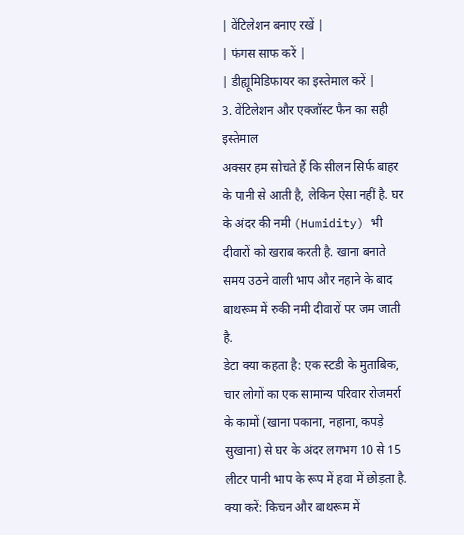| वेंटिलेशन बनाए रखें |
| फंगस साफ करें |
| डीह्यूमिडिफायर का इस्तेमाल करें |
3. वेंटिलेशन और एक्जॉस्ट फैन का सही इस्तेमाल
अक्सर हम सोचते हैं कि सीलन सिर्फ बाहर के पानी से आती है, लेकिन ऐसा नहीं है. घर के अंदर की नमी (Humidity) भी दीवारों को खराब करती है. खाना बनाते समय उठने वाली भाप और नहाने के बाद बाथरूम में रुकी नमी दीवारों पर जम जाती है.
डेटा क्या कहता है: एक स्टडी के मुताबिक, चार लोगों का एक सामान्य परिवार रोजमर्रा के कामों (खाना पकाना, नहाना, कपड़े सुखाना) से घर के अंदर लगभग 10 से 15 लीटर पानी भाप के रूप में हवा में छोड़ता है.
क्या करें: किचन और बाथरूम में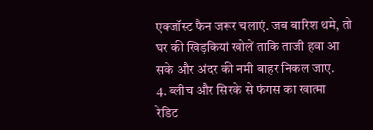एक्जॉस्ट फैन जरूर चलाएं. जब बारिश थमे, तो घर की खिड़कियां खोलें ताकि ताजी हवा आ सके और अंदर की नमी बाहर निकल जाए.
4. ब्लीच और सिरके से फंगस का खात्मा
रेडिट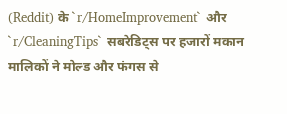(Reddit) के `r/HomeImprovement` और `r/CleaningTips` सबरेडिट्स पर हजारों मकान मालिकों ने मोल्ड और फंगस से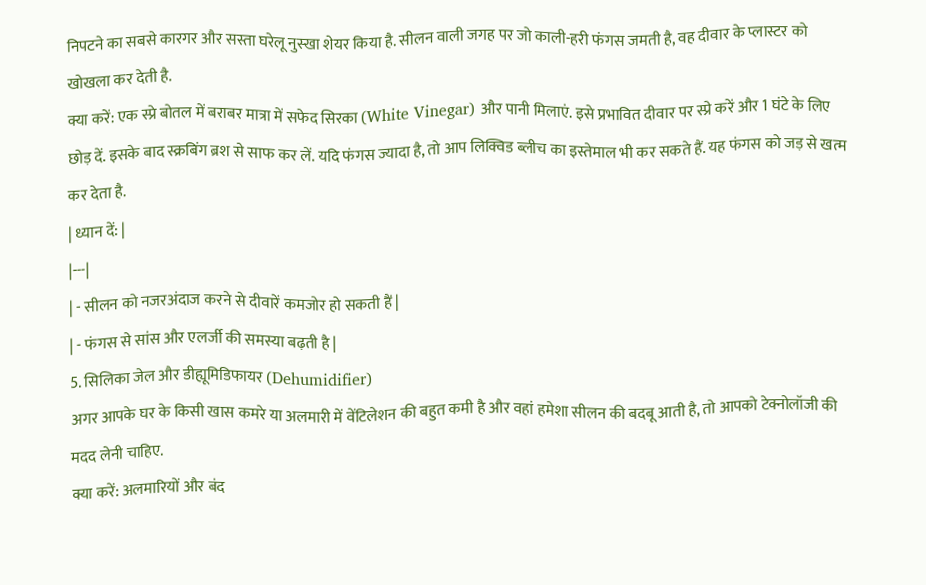निपटने का सबसे कारगर और सस्ता घरेलू नुस्खा शेयर किया है. सीलन वाली जगह पर जो काली-हरी फंगस जमती है, वह दीवार के प्लास्टर को खोखला कर देती है.
क्या करें: एक स्प्रे बोतल में बराबर मात्रा में सफेद सिरका (White Vinegar) और पानी मिलाएं. इसे प्रभावित दीवार पर स्प्रे करें और 1 घंटे के लिए छोड़ दें. इसके बाद स्क्रबिंग ब्रश से साफ कर लें. यदि फंगस ज्यादा है, तो आप लिक्विड ब्लीच का इस्तेमाल भी कर सकते हैं. यह फंगस को जड़ से खत्म कर देता है.
| ध्यान दें: |
|---|
| - सीलन को नजरअंदाज करने से दीवारें कमजोर हो सकती हैं |
| - फंगस से सांस और एलर्जी की समस्या बढ़ती है |
5. सिलिका जेल और डीह्यूमिडिफायर (Dehumidifier)
अगर आपके घर के किसी खास कमरे या अलमारी में वेंटिलेशन की बहुत कमी है और वहां हमेशा सीलन की बदबू आती है, तो आपको टेक्नोलॉजी की मदद लेनी चाहिए.
क्या करें: अलमारियों और बंद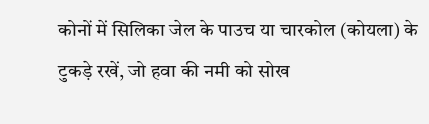कोनों में सिलिका जेल के पाउच या चारकोल (कोयला) के टुकड़े रखें, जो हवा की नमी को सोख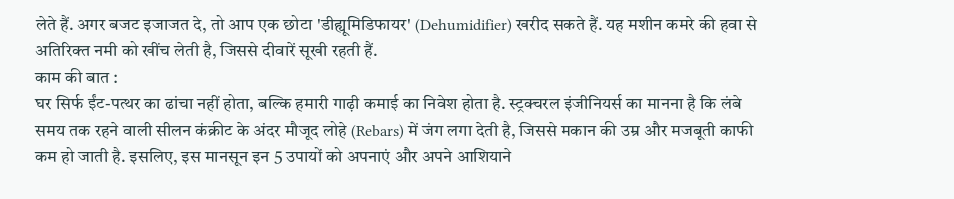लेते हैं. अगर बजट इजाजत दे, तो आप एक छोटा 'डीह्यूमिडिफायर' (Dehumidifier) खरीद सकते हैं. यह मशीन कमरे की हवा से अतिरिक्त नमी को खींच लेती है, जिससे दीवारें सूखी रहती हैं.
काम की बात :
घर सिर्फ ईंट-पत्थर का ढांचा नहीं होता, बल्कि हमारी गाढ़ी कमाई का निवेश होता है. स्ट्रक्चरल इंजीनियर्स का मानना है कि लंबे समय तक रहने वाली सीलन कंक्रीट के अंदर मौजूद लोहे (Rebars) में जंग लगा देती है, जिससे मकान की उम्र और मजबूती काफी कम हो जाती है. इसलिए, इस मानसून इन 5 उपायों को अपनाएं और अपने आशियाने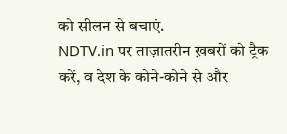को सीलन से बचाएं.
NDTV.in पर ताज़ातरीन ख़बरों को ट्रैक करें, व देश के कोने-कोने से और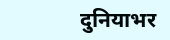दुनियाभर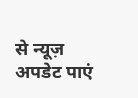से न्यूज़ अपडेट पाएं